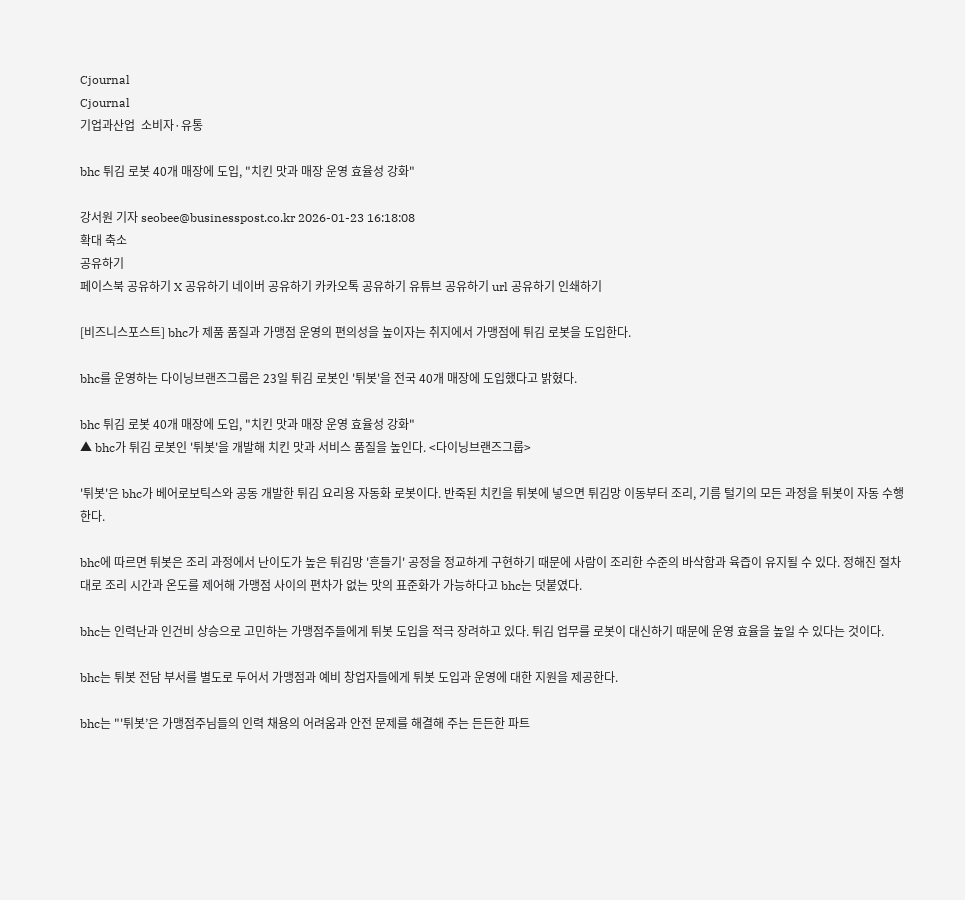Cjournal
Cjournal
기업과산업  소비자·유통

bhc 튀김 로봇 40개 매장에 도입, "치킨 맛과 매장 운영 효율성 강화"

강서원 기자 seobee@businesspost.co.kr 2026-01-23 16:18:08
확대 축소
공유하기
페이스북 공유하기 X 공유하기 네이버 공유하기 카카오톡 공유하기 유튜브 공유하기 url 공유하기 인쇄하기

[비즈니스포스트] bhc가 제품 품질과 가맹점 운영의 편의성을 높이자는 취지에서 가맹점에 튀김 로봇을 도입한다.

bhc를 운영하는 다이닝브랜즈그룹은 23일 튀김 로봇인 '튀봇'을 전국 40개 매장에 도입했다고 밝혔다.

bhc 튀김 로봇 40개 매장에 도입, "치킨 맛과 매장 운영 효율성 강화"
▲ bhc가 튀김 로봇인 '튀봇'을 개발해 치킨 맛과 서비스 품질을 높인다. <다이닝브랜즈그룹>

'튀봇'은 bhc가 베어로보틱스와 공동 개발한 튀김 요리용 자동화 로봇이다. 반죽된 치킨을 튀봇에 넣으면 튀김망 이동부터 조리, 기름 털기의 모든 과정을 튀봇이 자동 수행한다.

bhc에 따르면 튀봇은 조리 과정에서 난이도가 높은 튀김망 '흔들기' 공정을 정교하게 구현하기 때문에 사람이 조리한 수준의 바삭함과 육즙이 유지될 수 있다. 정해진 절차대로 조리 시간과 온도를 제어해 가맹점 사이의 편차가 없는 맛의 표준화가 가능하다고 bhc는 덧붙였다.

bhc는 인력난과 인건비 상승으로 고민하는 가맹점주들에게 튀봇 도입을 적극 장려하고 있다. 튀김 업무를 로봇이 대신하기 때문에 운영 효율을 높일 수 있다는 것이다.

bhc는 튀봇 전담 부서를 별도로 두어서 가맹점과 예비 창업자들에게 튀봇 도입과 운영에 대한 지원을 제공한다.

bhc는 "'튀봇’은 가맹점주님들의 인력 채용의 어려움과 안전 문제를 해결해 주는 든든한 파트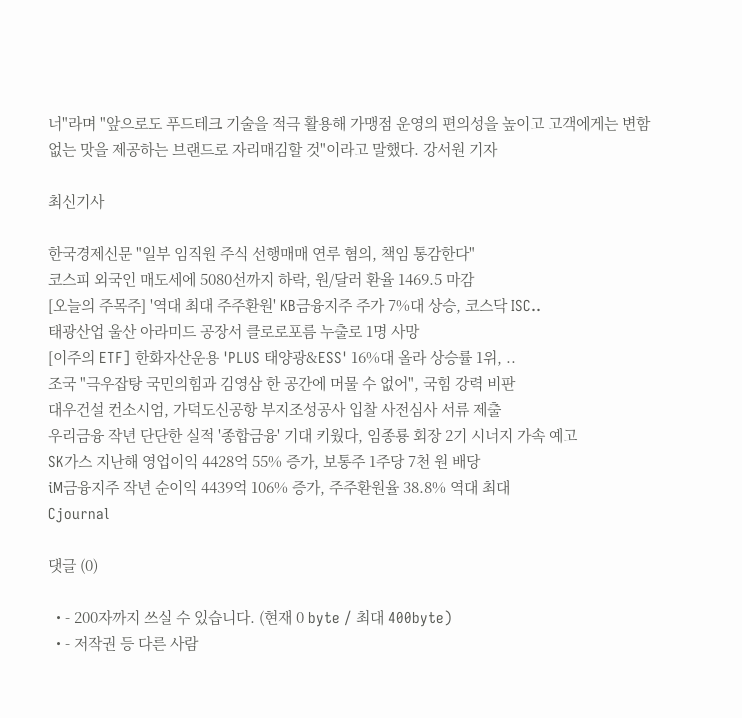너"라며 "앞으로도 푸드테크 기술을 적극 활용해 가맹점 운영의 편의성을 높이고 고객에게는 변함없는 맛을 제공하는 브랜드로 자리매김할 것"이라고 말했다. 강서원 기자

최신기사

한국경제신문 "일부 임직원 주식 선행매매 연루 혐의, 책임 통감한다"
코스피 외국인 매도세에 5080선까지 하락, 원/달러 환율 1469.5 마감
[오늘의 주목주] '역대 최대 주주환원' KB금융지주 주가 7%대 상승, 코스닥 ISC..
태광산업 울산 아라미드 공장서 클로로포름 누출로 1명 사망
[이주의 ETF] 한화자산운용 'PLUS 태양광&ESS' 16%대 올라 상승률 1위, ..
조국 "극우잡탕 국민의힘과 김영삼 한 공간에 머물 수 없어", 국힘 강력 비판
대우건설 컨소시엄, 가덕도신공항 부지조성공사 입찰 사전심사 서류 제출
우리금융 작년 단단한 실적 '종합금융' 기대 키웠다, 임종룡 회장 2기 시너지 가속 예고
SK가스 지난해 영업이익 4428억 55% 증가, 보통주 1주당 7천 원 배당
iM금융지주 작년 순이익 4439억 106% 증가, 주주환원율 38.8% 역대 최대
Cjournal

댓글 (0)

  • - 200자까지 쓰실 수 있습니다. (현재 0 byte / 최대 400byte)
  • - 저작권 등 다른 사람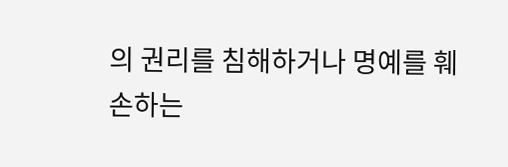의 권리를 침해하거나 명예를 훼손하는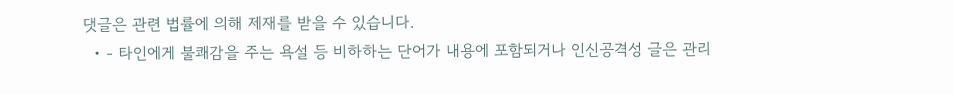댓글은 관련 법률에 의해 제재를 받을 수 있습니다.
  • - 타인에게 불쾌감을 주는 욕설 등 비하하는 단어가 내용에 포함되거나 인신공격성 글은 관리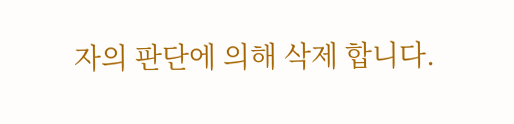자의 판단에 의해 삭제 합니다.